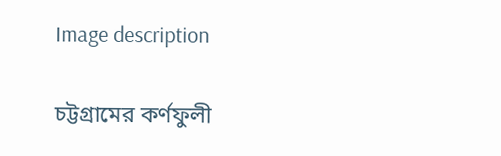Image description

চট্টগ্রামের কর্ণফুলী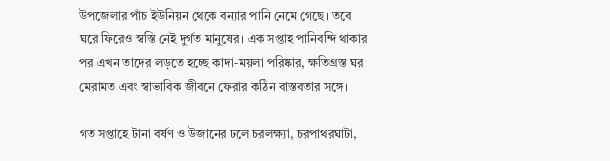উপজেলার পাঁচ ইউনিয়ন থেকে বন্যার পানি নেমে গেছে। তবে ঘরে ফিরেও স্বস্তি নেই দুর্গত মানুষের। এক সপ্তাহ পানিবন্দি থাকার পর এখন তাদের লড়তে হচ্ছে কাদা-ময়লা পরিষ্কার, ক্ষতিগ্রস্ত ঘর মেরামত এবং স্বাভাবিক জীবনে ফেরার কঠিন বাস্তবতার সঙ্গে।

গত সপ্তাহে টানা বর্ষণ ও উজানের ঢলে চরলক্ষ্যা, চরপাথরঘাটা,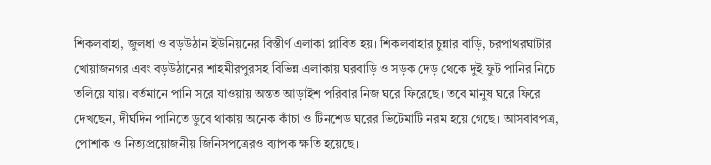শিকলবাহা, জুলধা ও বড়উঠান ইউনিয়নের বিস্তীর্ণ এলাকা প্লাবিত হয়। শিকলবাহার চুন্নার বাড়ি, চরপাথরঘাটার খোয়াজনগর এবং বড়উঠানের শাহমীরপুরসহ বিভিন্ন এলাকায় ঘরবাড়ি ও সড়ক দেড় থেকে দুই ফুট পানির নিচে তলিয়ে যায়। বর্তমানে পানি সরে যাওয়ায় অন্তত আড়াইশ পরিবার নিজ ঘরে ফিরেছে। তবে মানুষ ঘরে ফিরে দেখছেন, দীর্ঘদিন পানিতে ডুবে থাকায় অনেক কাঁচা ও টিনশেড ঘরের ভিটেমাটি নরম হয়ে গেছে। আসবাবপত্র, পোশাক ও নিত্যপ্রয়োজনীয় জিনিসপত্রেরও ব্যাপক ক্ষতি হয়েছে।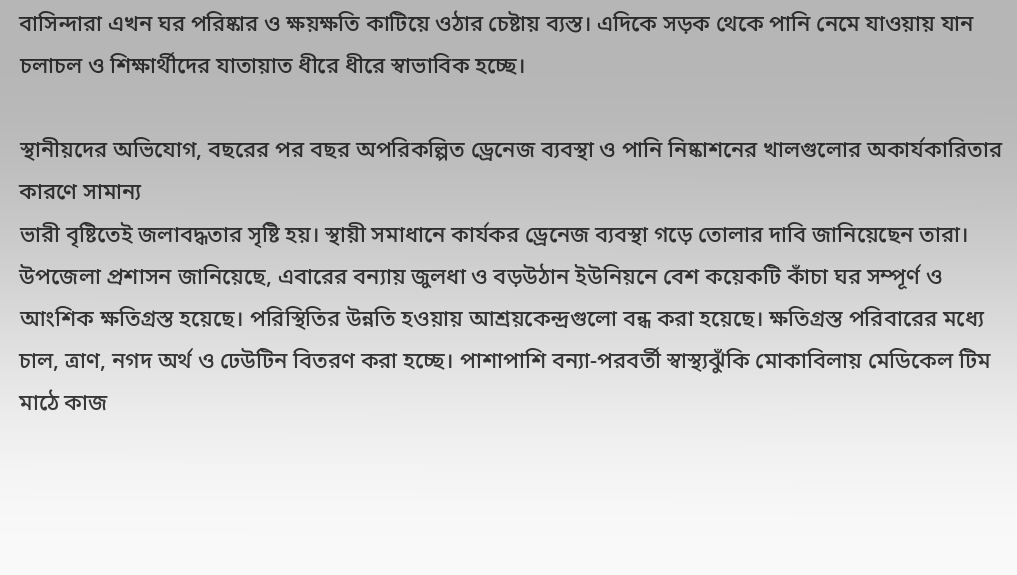বাসিন্দারা এখন ঘর পরিষ্কার ও ক্ষয়ক্ষতি কাটিয়ে ওঠার চেষ্টায় ব্যস্ত। এদিকে সড়ক থেকে পানি নেমে যাওয়ায় যান চলাচল ও শিক্ষার্থীদের যাতায়াত ধীরে ধীরে স্বাভাবিক হচ্ছে।

স্থানীয়দের অভিযোগ, বছরের পর বছর অপরিকল্পিত ড্রেনেজ ব্যবস্থা ও পানি নিষ্কাশনের খালগুলোর অকার্যকারিতার কারণে সামান্য
ভারী বৃষ্টিতেই জলাবদ্ধতার সৃষ্টি হয়। স্থায়ী সমাধানে কার্যকর ড্রেনেজ ব্যবস্থা গড়ে তোলার দাবি জানিয়েছেন তারা।
উপজেলা প্রশাসন জানিয়েছে, এবারের বন্যায় জুলধা ও বড়উঠান ইউনিয়নে বেশ কয়েকটি কাঁচা ঘর সম্পূর্ণ ও আংশিক ক্ষতিগ্রস্ত হয়েছে। পরিস্থিতির উন্নতি হওয়ায় আশ্রয়কেন্দ্রগুলো বন্ধ করা হয়েছে। ক্ষতিগ্রস্ত পরিবারের মধ্যে চাল, ত্রাণ, নগদ অর্থ ও ঢেউটিন বিতরণ করা হচ্ছে। পাশাপাশি বন্যা-পরবর্তী স্বাস্থ্যঝুঁকি মোকাবিলায় মেডিকেল টিম মাঠে কাজ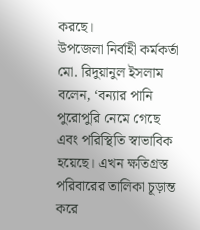করছে।
উপজেলা নির্বাহী কর্মকর্তা মো. রিদুয়ানুল ইসলাম বলেন, ‘বন্যার পানি পুরোপুরি নেমে গেছে এবং পরিস্থিতি স্বাভাবিক হয়েছে। এখন ক্ষতিগ্রস্ত পরিবারের তালিকা চূড়ান্ত করে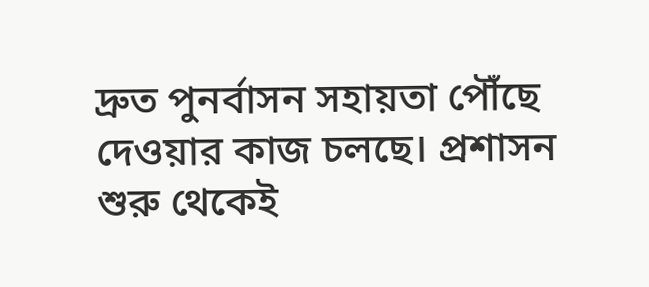দ্রুত পুনর্বাসন সহায়তা পৌঁছে দেওয়ার কাজ চলছে। প্রশাসন শুরু থেকেই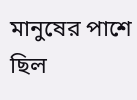মানুষের পাশে ছিল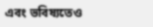এবং ভবিষ্যতেও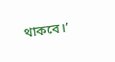থাকবে।’